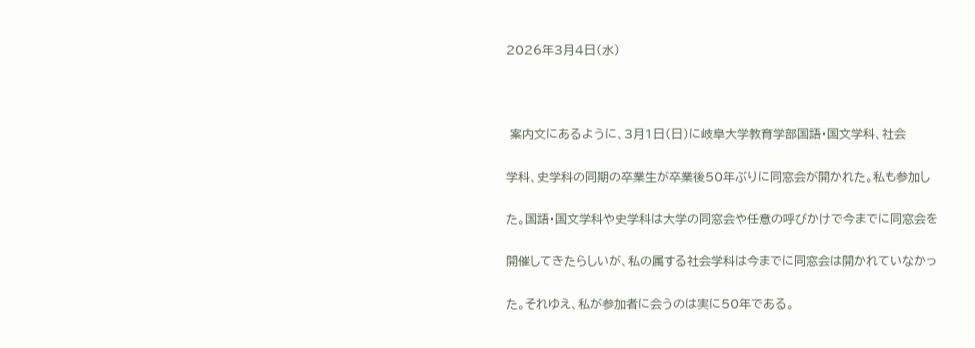2026年3月4日(水)



 案内文にあるように、3月1日(日)に岐阜大学教育学部国語・国文学科、社会

学科、史学科の同期の卒業生が卒業後50年ぶりに同窓会が開かれた。私も参加し

た。国語・国文学科や史学科は大学の同窓会や任意の呼びかけで今までに同窓会を

開催してきたらしいが、私の属する社会学科は今までに同窓会は開かれていなかっ

た。それゆえ、私が参加者に会うのは実に50年である。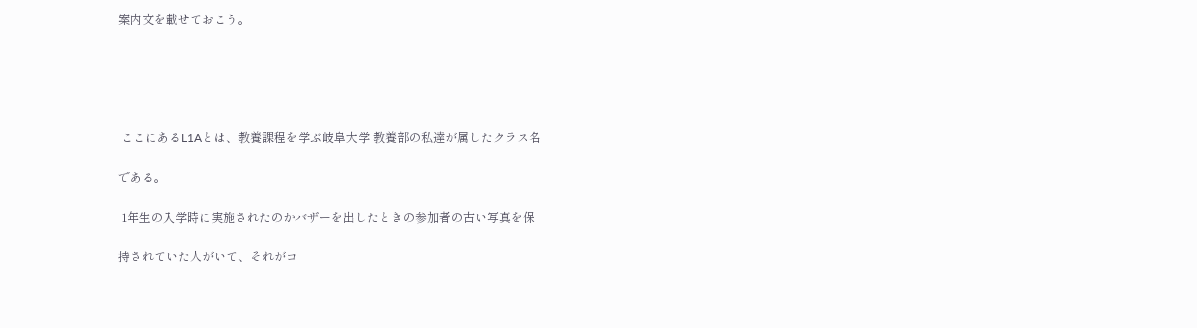案内文を載せておこう。





 ここにあるL1Aとは、教養課程を学ぶ岐阜大学 教養部の私達が属したクラス名

である。

 1年生の入学時に実施されたのかバザーを出したときの参加者の古い写真を保

持されていた人がいて、それがコ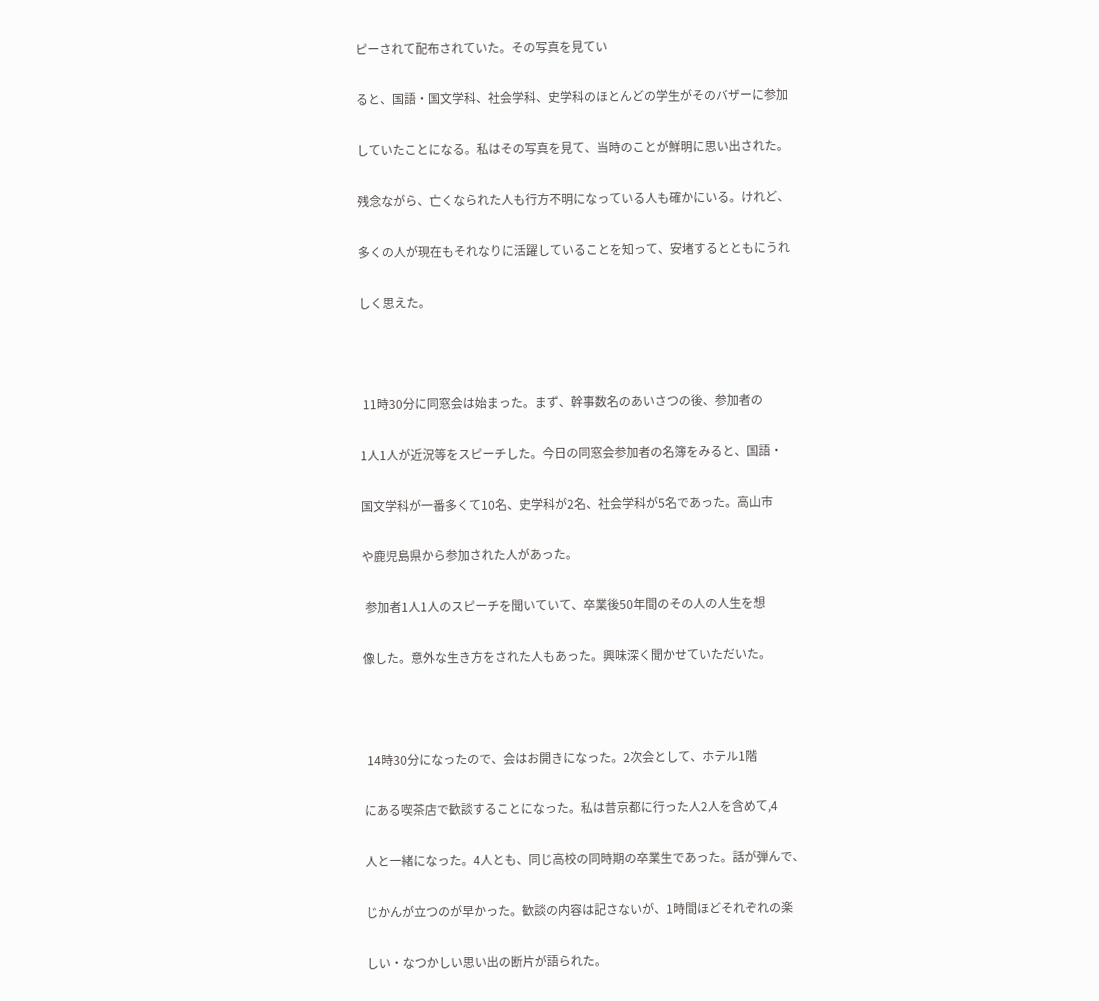ピーされて配布されていた。その写真を見てい

ると、国語・国文学科、社会学科、史学科のほとんどの学生がそのバザーに参加

していたことになる。私はその写真を見て、当時のことが鮮明に思い出された。

残念ながら、亡くなられた人も行方不明になっている人も確かにいる。けれど、

多くの人が現在もそれなりに活躍していることを知って、安堵するとともにうれ

しく思えた。



 11時30分に同窓会は始まった。まず、幹事数名のあいさつの後、参加者の

1人1人が近況等をスピーチした。今日の同窓会参加者の名簿をみると、国語・

国文学科が一番多くて10名、史学科が2名、社会学科が5名であった。高山市

や鹿児島県から参加された人があった。

 参加者1人1人のスピーチを聞いていて、卒業後50年間のその人の人生を想

像した。意外な生き方をされた人もあった。興味深く聞かせていただいた。



 14時30分になったので、会はお開きになった。2次会として、ホテル1階

にある喫茶店で歓談することになった。私は昔京都に行った人2人を含めて,4

人と一緒になった。4人とも、同じ高校の同時期の卒業生であった。話が弾んで、

じかんが立つのが早かった。歓談の内容は記さないが、1時間ほどそれぞれの楽

しい・なつかしい思い出の断片が語られた。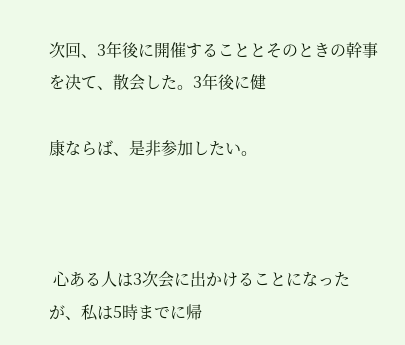次回、3年後に開催することとそのときの幹事を决て、散会した。3年後に健

康ならば、是非参加したい。



 心ある人は3次会に出かけることになったが、私は5時までに帰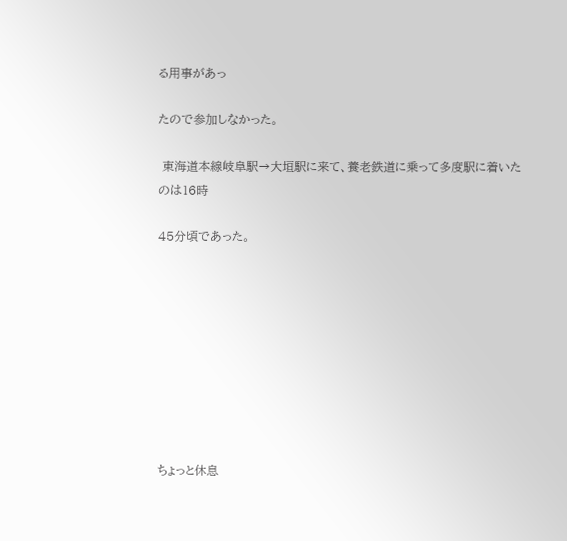る用事があっ

たので参加しなかった。

 東海道本線岐阜駅→大垣駅に来て、養老鉄道に乗って多度駅に着いたのは16時

45分頃であった。









ちょっと休息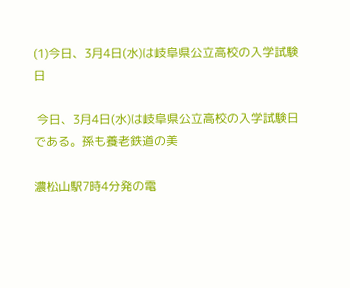(1)今日、3月4日(水)は岐阜県公立高校の入学試験日

 今日、3月4日(水)は岐阜県公立高校の入学試験日である。孫も養老鉄道の美

濃松山駅7時4分発の電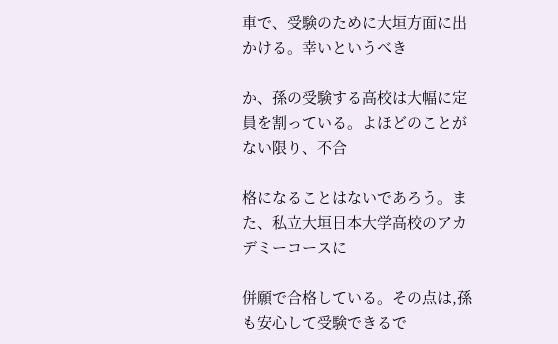車で、受験のために大垣方面に出かける。幸いというべき

か、孫の受験する高校は大幅に定員を割っている。よほどのことがない限り、不合

格になることはないであろう。また、私立大垣日本大学高校のアカデミーコースに

併願で合格している。その点は,孫も安心して受験できるで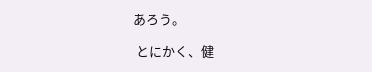あろう。

 とにかく、健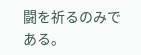闘を祈るのみである。